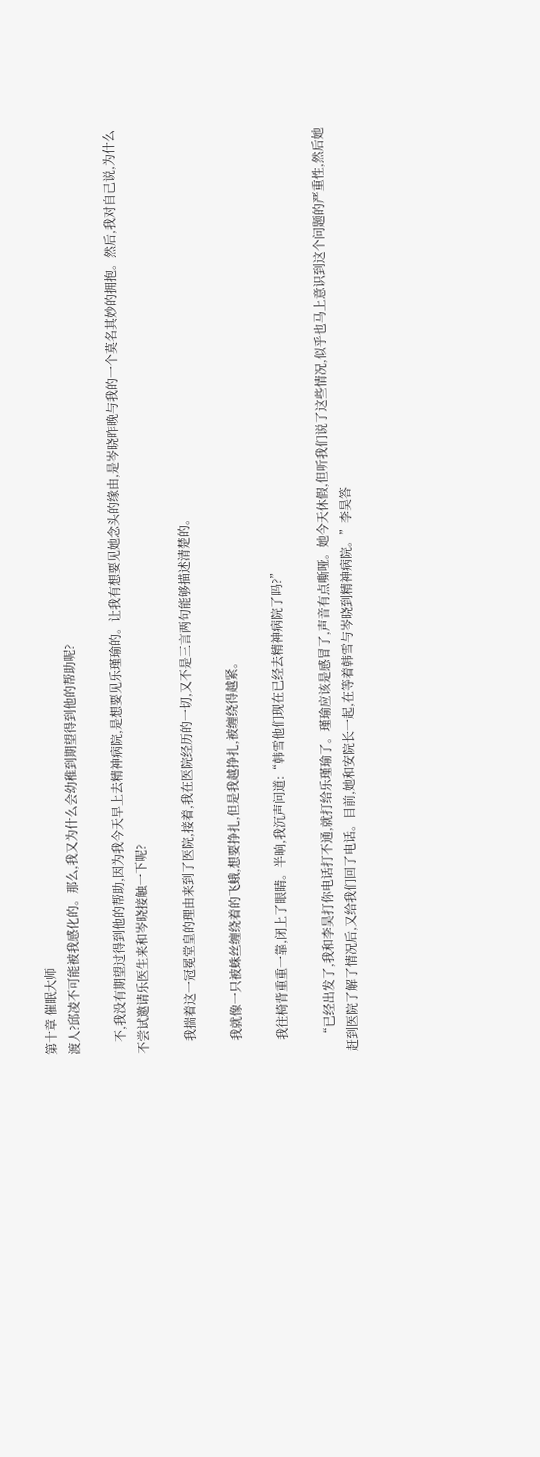第十章 催眠大师
渡人?邱凌不可能被我感化的。那么,我又为什么会幼稚到期望得到他的帮助呢?

    不,我没有期望过得到他的帮助,因为我今天早上去精神病院,是想要见乐瑾瑜的。让我有想要见她念头的缘由,是岑晓昨晚与我的一个莫名其妙的拥抱。然后,我对自己说,为什么不尝试邀请乐医生来和岑晓接触一下呢?

    我揣着这一冠冕堂皇的理由来到了医院,接着,我在医院经历的一切,又不是三言两句能够描述清楚的。

    我就像一只被蛛丝缠绕着的飞蛾,想要挣扎,但是我越挣扎,被缠绕得越紧。

    我往椅背重重一靠,闭上了眼睛。半晌,我沉声问道:“韩雪他们现在已经去精神病院了吗?”

    “已经出发了,我和李昊打你电话打不通,就打给乐瑾瑜了。瑾瑜应该是感冒了,声音有点嘶哑。她今天休假,但听我们说了这些情况,似乎也马上意识到这个问题的严重性,然后她赶到医院了解了情况后,又给我们回了电话。目前,她和安院长一起,在等着韩雪与岑晓到精神病院。”李昊答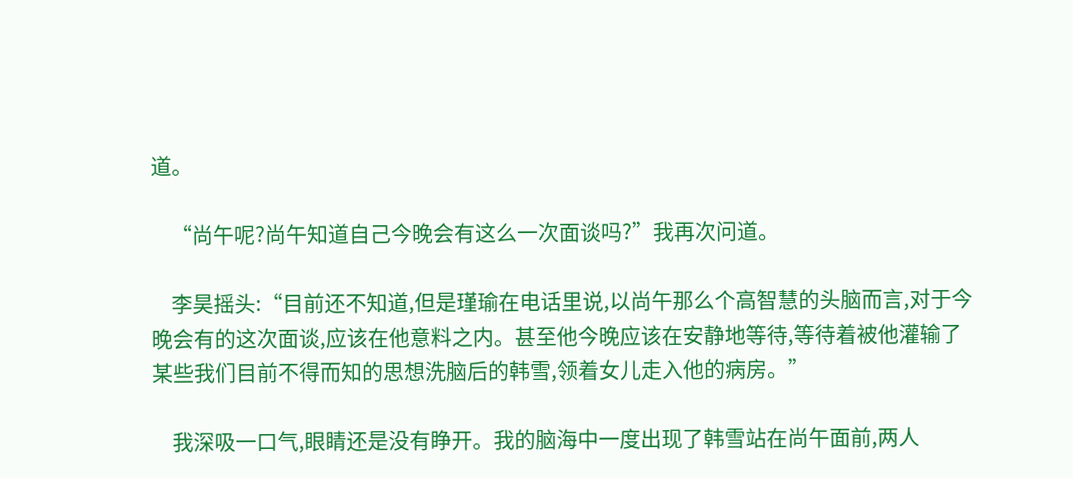道。

    “尚午呢?尚午知道自己今晚会有这么一次面谈吗?”我再次问道。

    李昊摇头:“目前还不知道,但是瑾瑜在电话里说,以尚午那么个高智慧的头脑而言,对于今晚会有的这次面谈,应该在他意料之内。甚至他今晚应该在安静地等待,等待着被他灌输了某些我们目前不得而知的思想洗脑后的韩雪,领着女儿走入他的病房。”

    我深吸一口气,眼睛还是没有睁开。我的脑海中一度出现了韩雪站在尚午面前,两人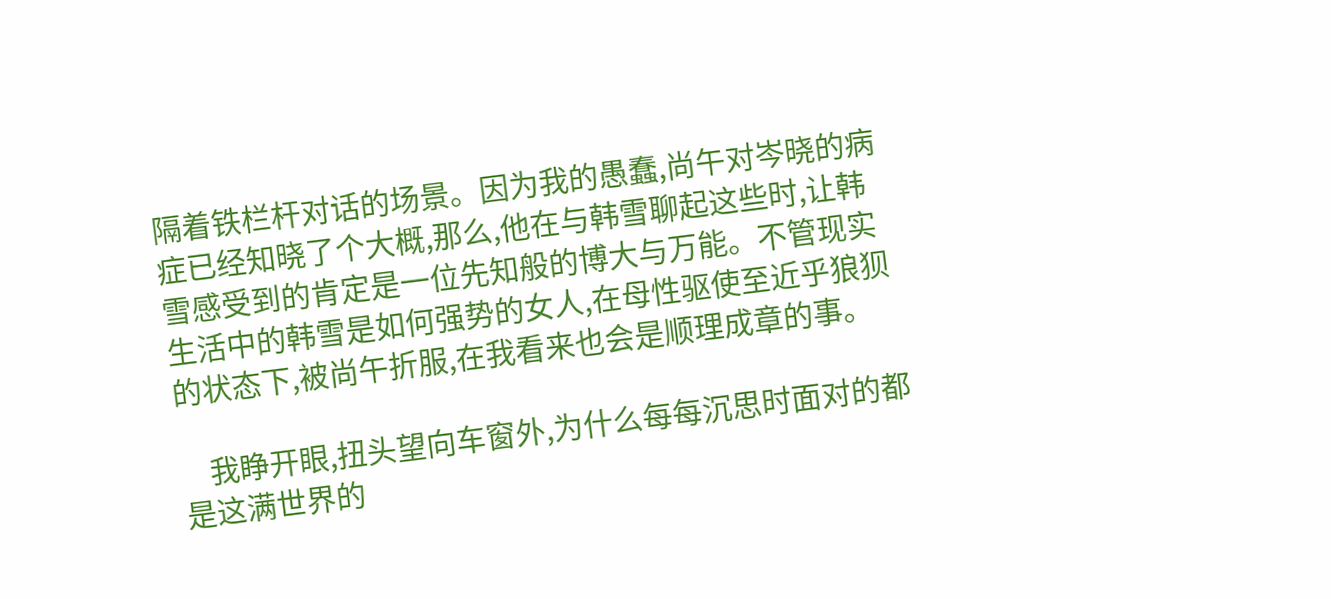隔着铁栏杆对话的场景。因为我的愚蠢,尚午对岑晓的病症已经知晓了个大概,那么,他在与韩雪聊起这些时,让韩雪感受到的肯定是一位先知般的博大与万能。不管现实生活中的韩雪是如何强势的女人,在母性驱使至近乎狼狈的状态下,被尚午折服,在我看来也会是顺理成章的事。

    我睁开眼,扭头望向车窗外,为什么每每沉思时面对的都是这满世界的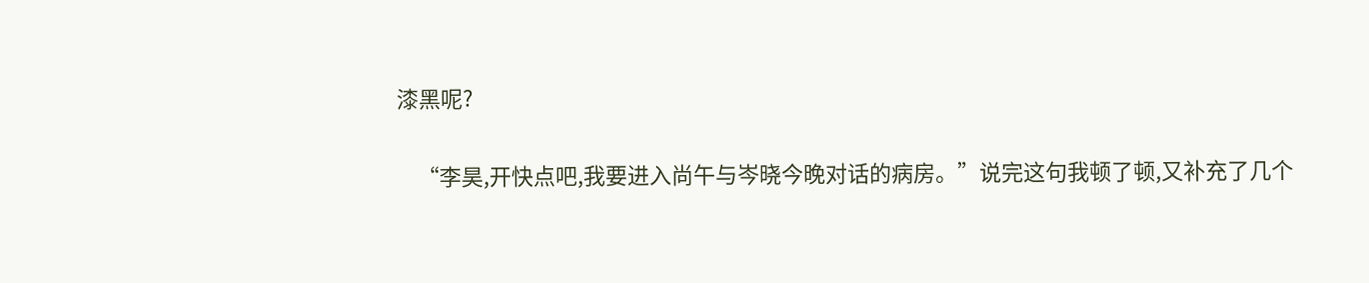漆黑呢?

    “李昊,开快点吧,我要进入尚午与岑晓今晚对话的病房。”说完这句我顿了顿,又补充了几个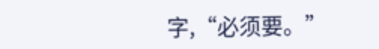字,“必须要。”